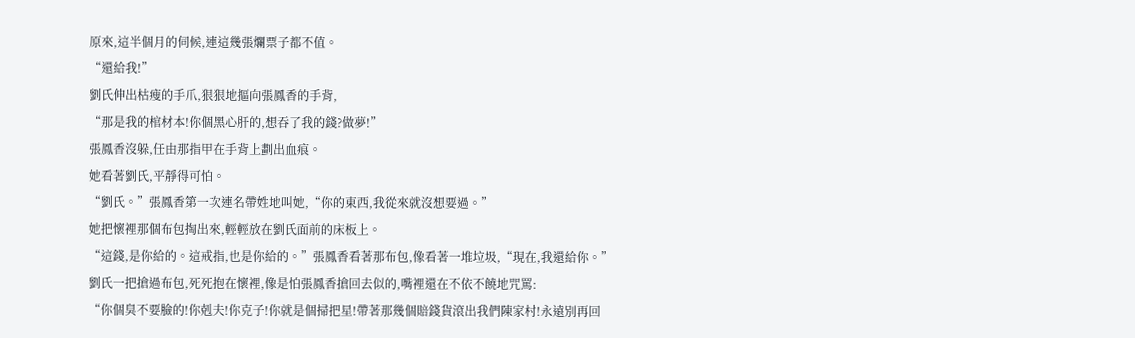原來,這半個月的伺候,連這幾張爛票子都不值。
“還給我!”
劉氏伸出枯瘦的手爪,狠狠地摳向張鳳香的手背,
“那是我的棺材本!你個黑心肝的,想吞了我的錢?做夢!”
張鳳香沒躲,任由那指甲在手背上劃出血痕。
她看著劉氏,平靜得可怕。
“劉氏。”張鳳香第一次連名帶姓地叫她,“你的東西,我從來就沒想要過。”
她把懷裡那個布包掏出來,輕輕放在劉氏面前的床板上。
“這錢,是你給的。這戒指,也是你給的。”張鳳香看著那布包,像看著一堆垃圾,“現在,我還給你。”
劉氏一把搶過布包,死死抱在懷裡,像是怕張鳳香搶回去似的,嘴裡還在不依不饒地咒罵:
“你個臭不要臉的!你剋夫!你克子!你就是個掃把星!帶著那幾個賠錢貨滾出我們陳家村!永遠別再回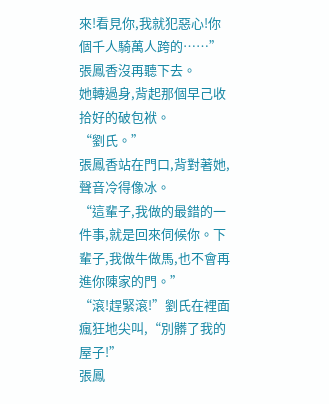來!看見你,我就犯惡心!你個千人騎萬人跨的……”
張鳳香沒再聽下去。
她轉過身,背起那個早己收拾好的破包袱。
“劉氏。”
張鳳香站在門口,背對著她,聲音冷得像冰。
“這輩子,我做的最錯的一件事,就是回來伺候你。下輩子,我做牛做馬,也不會再進你陳家的門。”
“滾!趕緊滾!”劉氏在裡面瘋狂地尖叫,“別髒了我的屋子!”
張鳳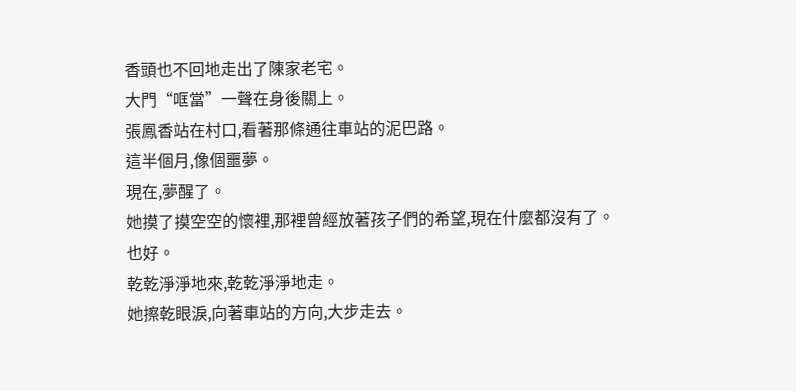香頭也不回地走出了陳家老宅。
大門“哐當”一聲在身後關上。
張鳳香站在村口,看著那條通往車站的泥巴路。
這半個月,像個噩夢。
現在,夢醒了。
她摸了摸空空的懷裡,那裡曾經放著孩子們的希望,現在什麼都沒有了。
也好。
乾乾淨淨地來,乾乾淨淨地走。
她擦乾眼淚,向著車站的方向,大步走去。